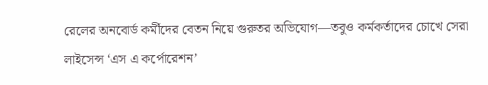রেলের অনবোর্ড কর্মীদের বেতন নিয়ে গুরুতর অভিযোগ—তবুও কর্মকর্তাদের চোখে সেরা লাইসেন্স ‘এস এ কর্পোরেশন’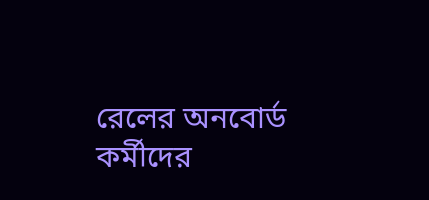রেলের অনবোর্ড কর্মীদের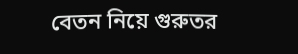বেতন নিয়ে গুরুতর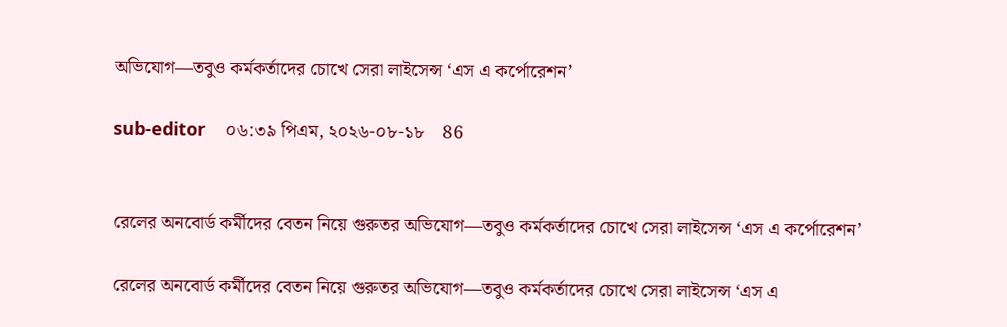অভিযোগ—তবুও কর্মকর্তাদের চোখে সেরা লাইসেন্স ‘এস এ কর্পোরেশন’

sub-editor    ০৬:৩৯ পিএম, ২০২৬-০৮-১৮    86


রেলের অনবোর্ড কর্মীদের বেতন নিয়ে গুরুতর অভিযোগ—তবুও কর্মকর্তাদের চোখে সেরা লাইসেন্স ‘এস এ কর্পোরেশন’

রেলের অনবোর্ড কর্মীদের বেতন নিয়ে গুরুতর অভিযোগ—তবুও কর্মকর্তাদের চোখে সেরা লাইসেন্স ‘এস এ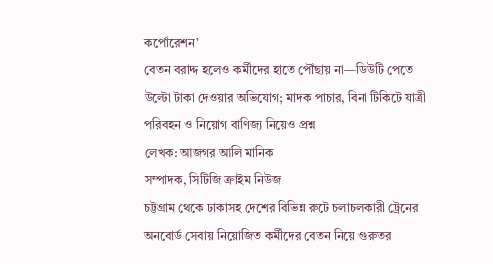কর্পোরেশন’
বেতন বরাদ্দ হলেও কর্মীদের হাতে পৌঁছায় না—ডিউটি পেতে উল্টো টাকা দেওয়ার অভিযোগ; মাদক পাচার, বিনা টিকিটে যাত্রী পরিবহন ও নিয়োগ বাণিজ্য নিয়েও প্রশ্ন
লেখক: আজগর আলি মানিক
সম্পাদক, সিটিজি ক্রাইম নিউজ
চট্টগ্রাম থেকে ঢাকাসহ দেশের বিভিন্ন রুটে চলাচলকারী ট্রেনের অনবোর্ড সেবায় নিয়োজিত কর্মীদের বেতন নিয়ে গুরুতর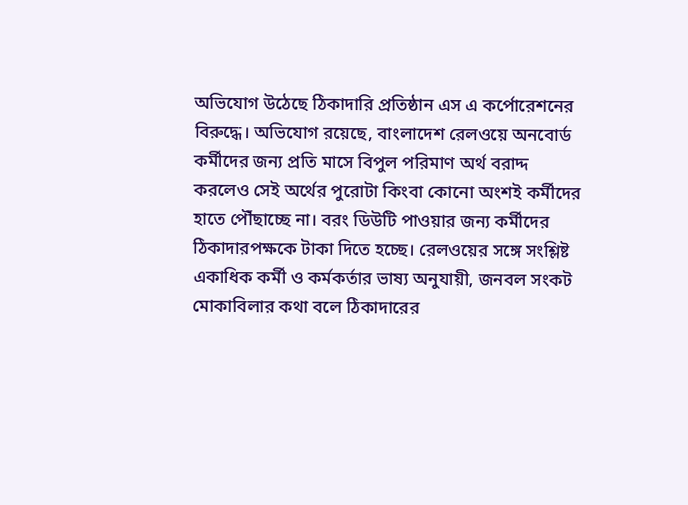অভিযোগ উঠেছে ঠিকাদারি প্রতিষ্ঠান এস এ কর্পোরেশনের বিরুদ্ধে। অভিযোগ রয়েছে, বাংলাদেশ রেলওয়ে অনবোর্ড কর্মীদের জন্য প্রতি মাসে বিপুল পরিমাণ অর্থ বরাদ্দ করলেও সেই অর্থের পুরোটা কিংবা কোনো অংশই কর্মীদের হাতে পৌঁছাচ্ছে না। বরং ডিউটি পাওয়ার জন্য কর্মীদের ঠিকাদারপক্ষকে টাকা দিতে হচ্ছে। রেলওয়ের সঙ্গে সংশ্লিষ্ট একাধিক কর্মী ও কর্মকর্তার ভাষ্য অনুযায়ী, জনবল সংকট মোকাবিলার কথা বলে ঠিকাদারের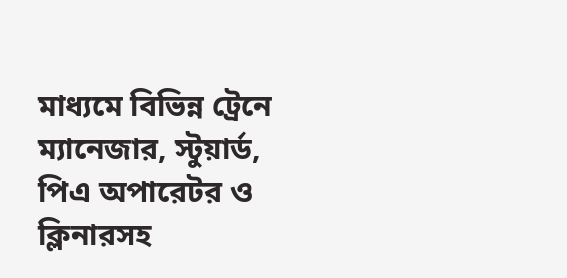মাধ্যমে বিভিন্ন ট্রেনে ম্যানেজার, স্টুয়ার্ড, পিএ অপারেটর ও ক্লিনারসহ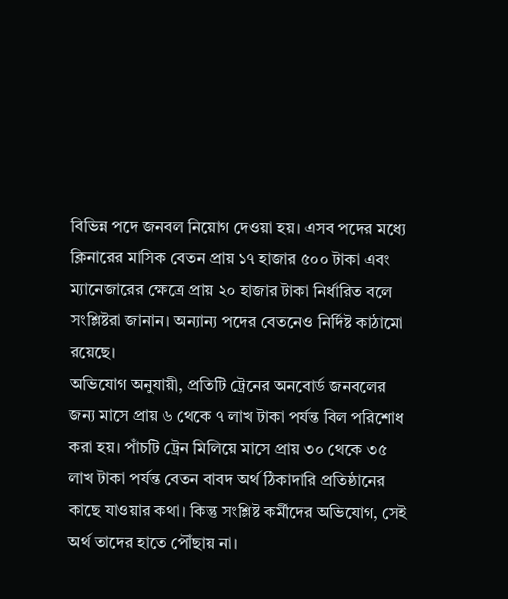বিভিন্ন পদে জনবল নিয়োগ দেওয়া হয়। এসব পদের মধ্যে ক্লিনারের মাসিক বেতন প্রায় ১৭ হাজার ৫০০ টাকা এবং ম্যানেজারের ক্ষেত্রে প্রায় ২০ হাজার টাকা নির্ধারিত বলে সংশ্লিষ্টরা জানান। অন্যান্য পদের বেতনেও নির্দিষ্ট কাঠামো রয়েছে।
অভিযোগ অনুযায়ী, প্রতিটি ট্রেনের অনবোর্ড জনবলের জন্য মাসে প্রায় ৬ থেকে ৭ লাখ টাকা পর্যন্ত বিল পরিশোধ করা হয়। পাঁচটি ট্রেন মিলিয়ে মাসে প্রায় ৩০ থেকে ৩৫ লাখ টাকা পর্যন্ত বেতন বাবদ অর্থ ঠিকাদারি প্রতিষ্ঠানের কাছে যাওয়ার কথা। কিন্তু সংশ্লিষ্ট কর্মীদের অভিযোগ, সেই অর্থ তাদের হাতে পৌঁছায় না।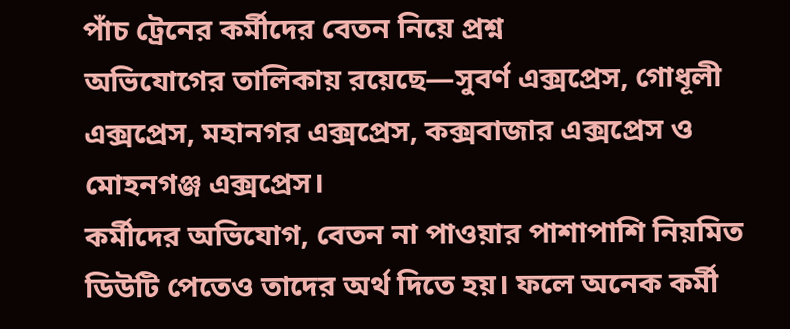পাঁচ ট্রেনের কর্মীদের বেতন নিয়ে প্রশ্ন
অভিযোগের তালিকায় রয়েছে—সুবর্ণ এক্সপ্রেস, গোধূলী এক্সপ্রেস, মহানগর এক্সপ্রেস, কক্সবাজার এক্সপ্রেস ও মোহনগঞ্জ এক্সপ্রেস।
কর্মীদের অভিযোগ, বেতন না পাওয়ার পাশাপাশি নিয়মিত ডিউটি পেতেও তাদের অর্থ দিতে হয়। ফলে অনেক কর্মী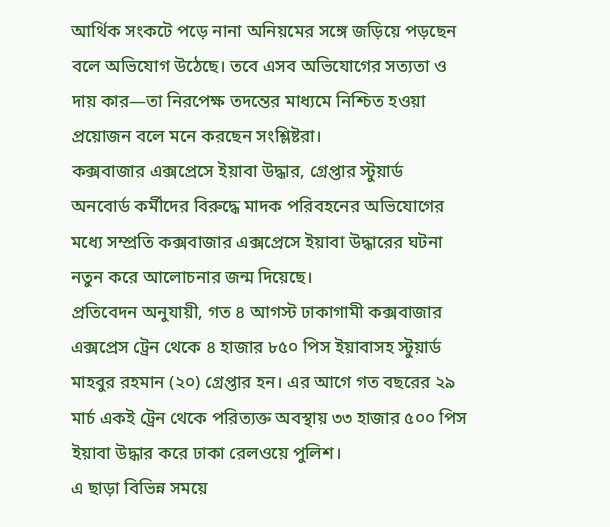আর্থিক সংকটে পড়ে নানা অনিয়মের সঙ্গে জড়িয়ে পড়ছেন বলে অভিযোগ উঠেছে। তবে এসব অভিযোগের সত্যতা ও দায় কার—তা নিরপেক্ষ তদন্তের মাধ্যমে নিশ্চিত হওয়া প্রয়োজন বলে মনে করছেন সংশ্লিষ্টরা।
কক্সবাজার এক্সপ্রেসে ইয়াবা উদ্ধার, গ্রেপ্তার স্টুয়ার্ড
অনবোর্ড কর্মীদের বিরুদ্ধে মাদক পরিবহনের অভিযোগের মধ্যে সম্প্রতি কক্সবাজার এক্সপ্রেসে ইয়াবা উদ্ধারের ঘটনা নতুন করে আলোচনার জন্ম দিয়েছে।
প্রতিবেদন অনুযায়ী, গত ৪ আগস্ট ঢাকাগামী কক্সবাজার এক্সপ্রেস ট্রেন থেকে ৪ হাজার ৮৫০ পিস ইয়াবাসহ স্টুয়ার্ড মাহবুর রহমান (২০) গ্রেপ্তার হন। এর আগে গত বছরের ২৯ মার্চ একই ট্রেন থেকে পরিত্যক্ত অবস্থায় ৩৩ হাজার ৫০০ পিস ইয়াবা উদ্ধার করে ঢাকা রেলওয়ে পুলিশ।
এ ছাড়া বিভিন্ন সময়ে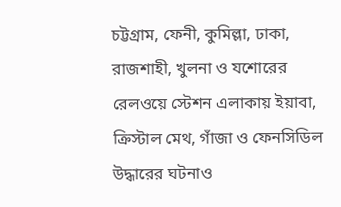চট্টগ্রাম, ফেনী, কুমিল্লা, ঢাকা, রাজশাহী, খুলনা ও যশোরের রেলওয়ে স্টেশন এলাকায় ইয়াবা, ক্রিস্টাল মেথ, গাঁজা ও ফেনসিডিল উদ্ধারের ঘটনাও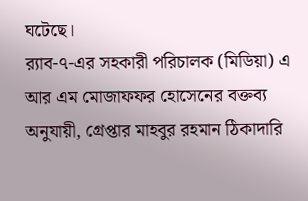ঘটেছে।
র‌্যাব-৭-এর সহকারী পরিচালক (মিডিয়া) এ আর এম মোজাফফর হোসেনের বক্তব্য অনুযায়ী, গ্রেপ্তার মাহবুর রহমান ঠিকাদারি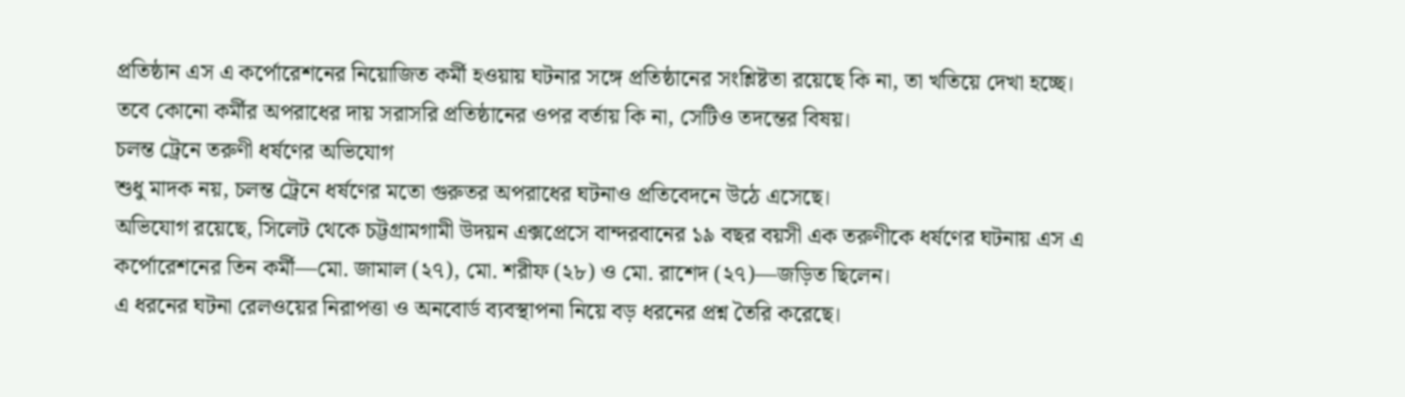প্রতিষ্ঠান এস এ কর্পোরেশনের নিয়োজিত কর্মী হওয়ায় ঘটনার সঙ্গে প্রতিষ্ঠানের সংশ্লিষ্টতা রয়েছে কি না, তা খতিয়ে দেখা হচ্ছে। তবে কোনো কর্মীর অপরাধের দায় সরাসরি প্রতিষ্ঠানের ওপর বর্তায় কি না, সেটিও তদন্তের বিষয়।
চলন্ত ট্রেনে তরুণী ধর্ষণের অভিযোগ
শুধু মাদক নয়, চলন্ত ট্রেনে ধর্ষণের মতো গুরুতর অপরাধের ঘটনাও প্রতিবেদনে উঠে এসেছে।
অভিযোগ রয়েছে, সিলেট থেকে চট্টগ্রামগামী উদয়ন এক্সপ্রেসে বান্দরবানের ১৯ বছর বয়সী এক তরুণীকে ধর্ষণের ঘটনায় এস এ কর্পোরেশনের তিন কর্মী—মো. জামাল (২৭), মো. শরীফ (২৮) ও মো. রাশেদ (২৭)—জড়িত ছিলেন।
এ ধরনের ঘটনা রেলওয়ের নিরাপত্তা ও অনবোর্ড ব্যবস্থাপনা নিয়ে বড় ধরনের প্রশ্ন তৈরি করেছে।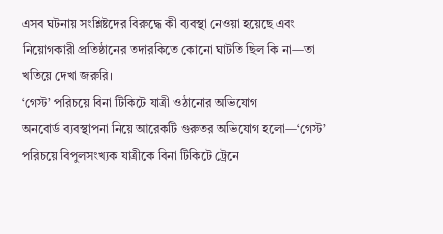এসব ঘটনায় সংশ্লিষ্টদের বিরুদ্ধে কী ব্যবস্থা নেওয়া হয়েছে এবং নিয়োগকারী প্রতিষ্ঠানের তদারকিতে কোনো ঘাটতি ছিল কি না—তা খতিয়ে দেখা জরুরি।
‘গেস্ট’ পরিচয়ে বিনা টিকিটে যাত্রী ওঠানোর অভিযোগ
অনবোর্ড ব্যবস্থাপনা নিয়ে আরেকটি গুরুতর অভিযোগ হলো—‘গেস্ট’ পরিচয়ে বিপুলসংখ্যক যাত্রীকে বিনা টিকিটে ট্রেনে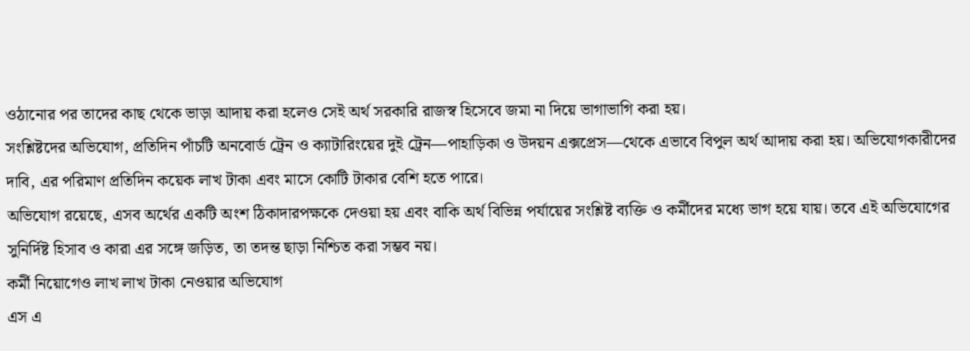ওঠানোর পর তাদের কাছ থেকে ভাড়া আদায় করা হলেও সেই অর্থ সরকারি রাজস্ব হিসেবে জমা না দিয়ে ভাগাভাগি করা হয়।
সংশ্লিষ্টদের অভিযোগ, প্রতিদিন পাঁচটি অনবোর্ড ট্রেন ও ক্যাটারিংয়ের দুই ট্রেন—পাহাড়িকা ও উদয়ন এক্সপ্রেস—থেকে এভাবে বিপুল অর্থ আদায় করা হয়। অভিযোগকারীদের দাবি, এর পরিমাণ প্রতিদিন কয়েক লাখ টাকা এবং মাসে কোটি টাকার বেশি হতে পারে।
অভিযোগ রয়েছে, এসব অর্থের একটি অংশ ঠিকাদারপক্ষকে দেওয়া হয় এবং বাকি অর্থ বিভিন্ন পর্যায়ের সংশ্লিষ্ট ব্যক্তি ও কর্মীদের মধ্যে ভাগ হয়ে যায়। তবে এই অভিযোগের সুনির্দিষ্ট হিসাব ও কারা এর সঙ্গে জড়িত, তা তদন্ত ছাড়া নিশ্চিত করা সম্ভব নয়।
কর্মী নিয়োগেও লাখ লাখ টাকা নেওয়ার অভিযোগ
এস এ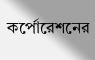কর্পোরেশনের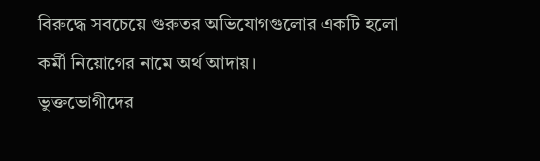বিরুদ্ধে সবচেয়ে গুরুতর অভিযোগগুলোর একটি হলো কর্মী নিয়োগের নামে অর্থ আদায়।
ভুক্তভোগীদের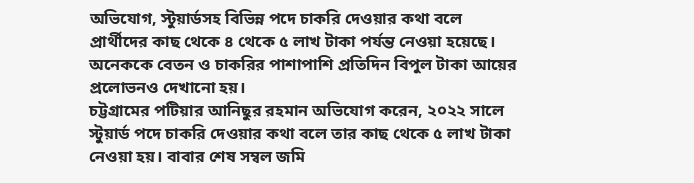অভিযোগ, স্টুয়ার্ডসহ বিভিন্ন পদে চাকরি দেওয়ার কথা বলে প্রার্থীদের কাছ থেকে ৪ থেকে ৫ লাখ টাকা পর্যন্ত নেওয়া হয়েছে। অনেককে বেতন ও চাকরির পাশাপাশি প্রতিদিন বিপুল টাকা আয়ের প্রলোভনও দেখানো হয়।
চট্টগ্রামের পটিয়ার আনিছুর রহমান অভিযোগ করেন, ২০২২ সালে স্টুয়ার্ড পদে চাকরি দেওয়ার কথা বলে তার কাছ থেকে ৫ লাখ টাকা নেওয়া হয়। বাবার শেষ সম্বল জমি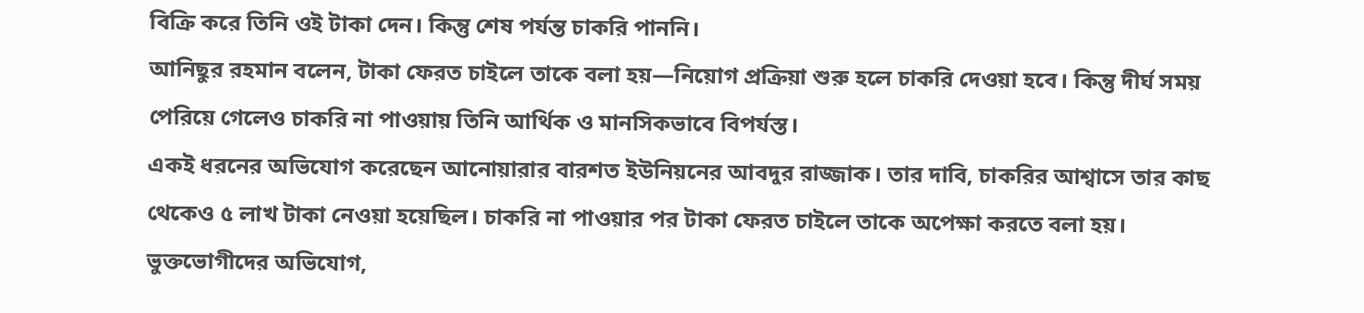বিক্রি করে তিনি ওই টাকা দেন। কিন্তু শেষ পর্যন্ত চাকরি পাননি।
আনিছুর রহমান বলেন, টাকা ফেরত চাইলে তাকে বলা হয়—নিয়োগ প্রক্রিয়া শুরু হলে চাকরি দেওয়া হবে। কিন্তু দীর্ঘ সময় পেরিয়ে গেলেও চাকরি না পাওয়ায় তিনি আর্থিক ও মানসিকভাবে বিপর্যস্ত।
একই ধরনের অভিযোগ করেছেন আনোয়ারার বারশত ইউনিয়নের আবদুর রাজ্জাক। তার দাবি, চাকরির আশ্বাসে তার কাছ থেকেও ৫ লাখ টাকা নেওয়া হয়েছিল। চাকরি না পাওয়ার পর টাকা ফেরত চাইলে তাকে অপেক্ষা করতে বলা হয়।
ভুক্তভোগীদের অভিযোগ,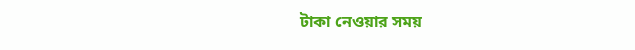টাকা নেওয়ার সময়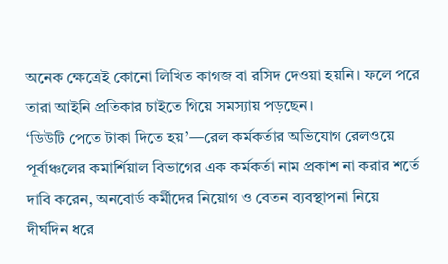অনেক ক্ষেত্রেই কোনো লিখিত কাগজ বা রসিদ দেওয়া হয়নি। ফলে পরে তারা আইনি প্রতিকার চাইতে গিয়ে সমস্যায় পড়ছেন।
‘ডিউটি পেতে টাকা দিতে হয়’—রেল কর্মকর্তার অভিযোগ রেলওয়ে পূর্বাঞ্চলের কমার্শিয়াল বিভাগের এক কর্মকর্তা নাম প্রকাশ না করার শর্তে দাবি করেন, অনবোর্ড কর্মীদের নিয়োগ ও বেতন ব্যবস্থাপনা নিয়ে দীর্ঘদিন ধরে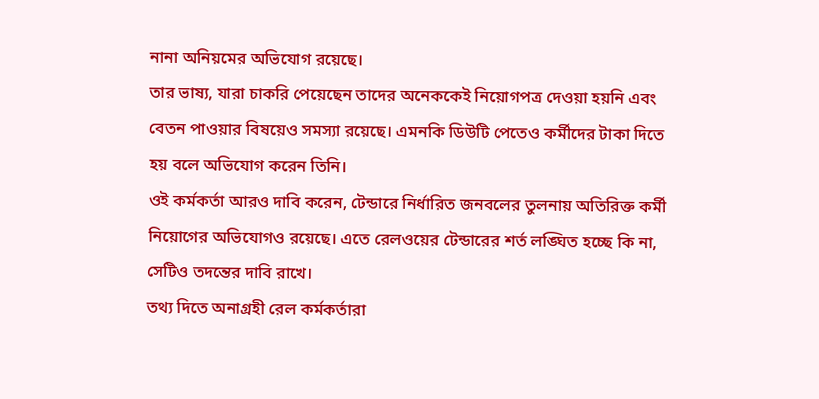নানা অনিয়মের অভিযোগ রয়েছে।
তার ভাষ্য, যারা চাকরি পেয়েছেন তাদের অনেককেই নিয়োগপত্র দেওয়া হয়নি এবং বেতন পাওয়ার বিষয়েও সমস্যা রয়েছে। এমনকি ডিউটি পেতেও কর্মীদের টাকা দিতে হয় বলে অভিযোগ করেন তিনি।
ওই কর্মকর্তা আরও দাবি করেন, টেন্ডারে নির্ধারিত জনবলের তুলনায় অতিরিক্ত কর্মী নিয়োগের অভিযোগও রয়েছে। এতে রেলওয়ের টেন্ডারের শর্ত লঙ্ঘিত হচ্ছে কি না, সেটিও তদন্তের দাবি রাখে।
তথ্য দিতে অনাগ্রহী রেল কর্মকর্তারা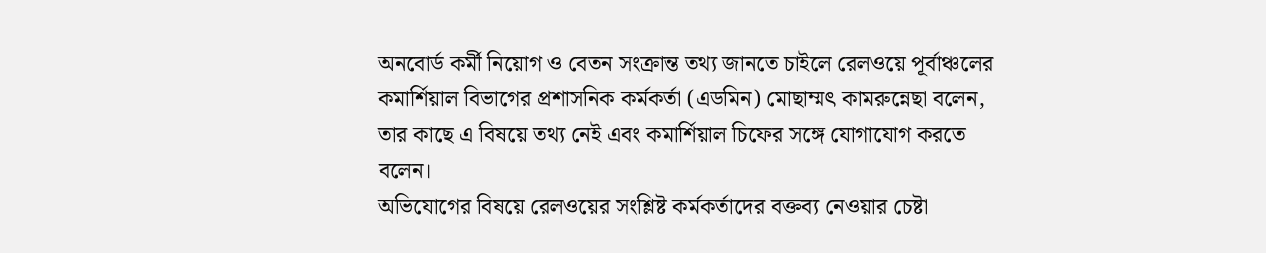অনবোর্ড কর্মী নিয়োগ ও বেতন সংক্রান্ত তথ্য জানতে চাইলে রেলওয়ে পূর্বাঞ্চলের কমার্শিয়াল বিভাগের প্রশাসনিক কর্মকর্তা (এডমিন) মোছাম্মৎ কামরুন্নেছা বলেন, তার কাছে এ বিষয়ে তথ্য নেই এবং কমার্শিয়াল চিফের সঙ্গে যোগাযোগ করতে বলেন।
অভিযোগের বিষয়ে রেলওয়ের সংশ্লিষ্ট কর্মকর্তাদের বক্তব্য নেওয়ার চেষ্টা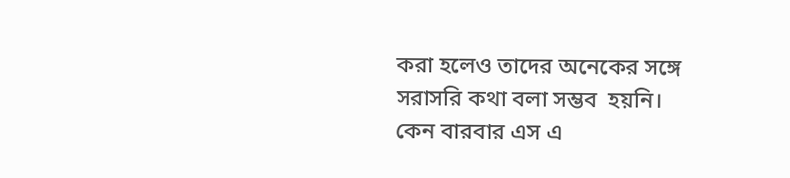করা হলেও তাদের অনেকের সঙ্গে সরাসরি কথা বলা সম্ভব  হয়নি।
কেন বারবার এস এ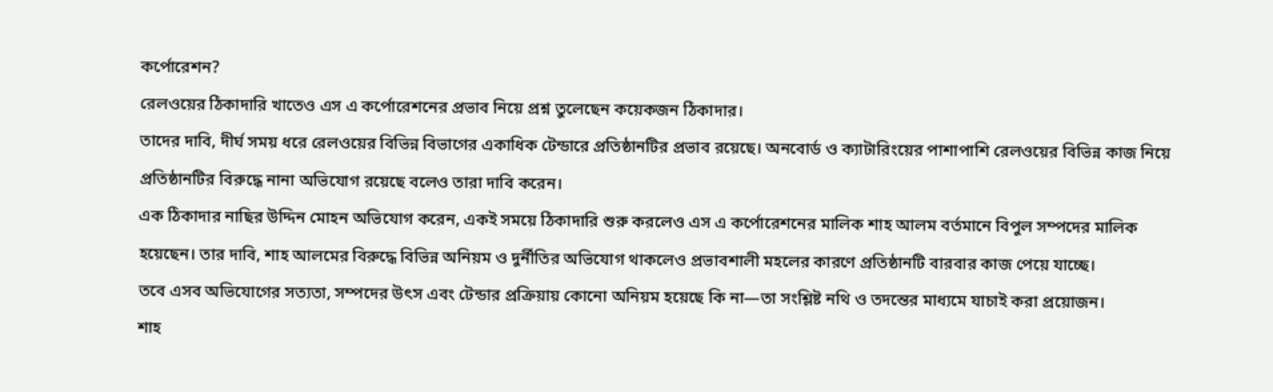কর্পোরেশন?
রেলওয়ের ঠিকাদারি খাতেও এস এ কর্পোরেশনের প্রভাব নিয়ে প্রশ্ন তুলেছেন কয়েকজন ঠিকাদার।
তাদের দাবি, দীর্ঘ সময় ধরে রেলওয়ের বিভিন্ন বিভাগের একাধিক টেন্ডারে প্রতিষ্ঠানটির প্রভাব রয়েছে। অনবোর্ড ও ক্যাটারিংয়ের পাশাপাশি রেলওয়ের বিভিন্ন কাজ নিয়ে প্রতিষ্ঠানটির বিরুদ্ধে নানা অভিযোগ রয়েছে বলেও তারা দাবি করেন।
এক ঠিকাদার নাছির উদ্দিন মোহন অভিযোগ করেন, একই সময়ে ঠিকাদারি শুরু করলেও এস এ কর্পোরেশনের মালিক শাহ আলম বর্তমানে বিপুল সম্পদের মালিক হয়েছেন। তার দাবি, শাহ আলমের বিরুদ্ধে বিভিন্ন অনিয়ম ও দুর্নীতির অভিযোগ থাকলেও প্রভাবশালী মহলের কারণে প্রতিষ্ঠানটি বারবার কাজ পেয়ে যাচ্ছে।
তবে এসব অভিযোগের সত্যতা, সম্পদের উৎস এবং টেন্ডার প্রক্রিয়ায় কোনো অনিয়ম হয়েছে কি না—তা সংশ্লিষ্ট নথি ও তদন্তের মাধ্যমে যাচাই করা প্রয়োজন।
শাহ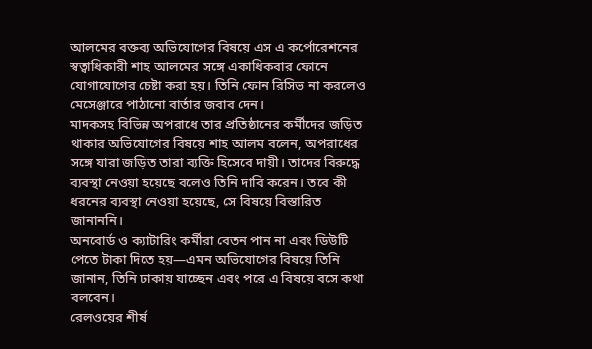আলমের বক্তব্য অভিযোগের বিষয়ে এস এ কর্পোরেশনের স্বত্বাধিকারী শাহ আলমের সঙ্গে একাধিকবার ফোনে যোগাযোগের চেষ্টা করা হয়। তিনি ফোন রিসিভ না করলেও মেসেঞ্জারে পাঠানো বার্তার জবাব দেন।
মাদকসহ বিভিন্ন অপরাধে তার প্রতিষ্ঠানের কর্মীদের জড়িত থাকার অভিযোগের বিষয়ে শাহ আলম বলেন, অপরাধের সঙ্গে যারা জড়িত তারা ব্যক্তি হিসেবে দায়ী। তাদের বিরুদ্ধে ব্যবস্থা নেওয়া হয়েছে বলেও তিনি দাবি করেন। তবে কী ধরনের ব্যবস্থা নেওয়া হয়েছে, সে বিষয়ে বিস্তারিত জানাননি।
অনবোর্ড ও ক্যাটারিং কর্মীরা বেতন পান না এবং ডিউটি পেতে টাকা দিতে হয়—এমন অভিযোগের বিষয়ে তিনি জানান, তিনি ঢাকায় যাচ্ছেন এবং পরে এ বিষয়ে বসে কথা বলবেন।
রেলওয়ের শীর্ষ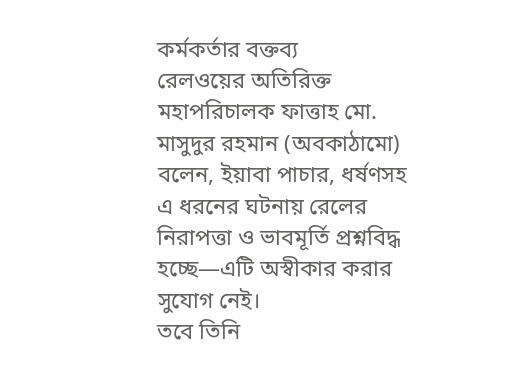কর্মকর্তার বক্তব্য
রেলওয়ের অতিরিক্ত মহাপরিচালক ফাত্তাহ মো. মাসুদুর রহমান (অবকাঠামো) বলেন, ইয়াবা পাচার, ধর্ষণসহ এ ধরনের ঘটনায় রেলের নিরাপত্তা ও ভাবমূর্তি প্রশ্নবিদ্ধ হচ্ছে—এটি অস্বীকার করার সুযোগ নেই।
তবে তিনি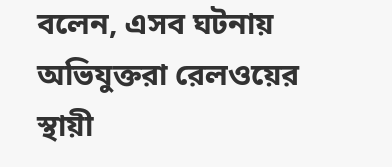বলেন, এসব ঘটনায় অভিযুক্তরা রেলওয়ের স্থায়ী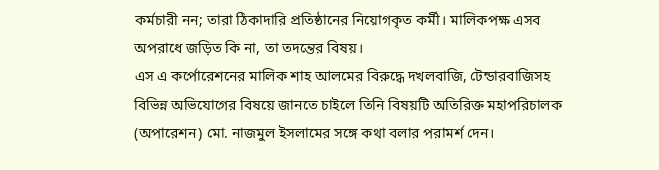কর্মচারী নন; তারা ঠিকাদারি প্রতিষ্ঠানের নিয়োগকৃত কর্মী। মালিকপক্ষ এসব অপরাধে জড়িত কি না, তা তদন্তের বিষয়।
এস এ কর্পোরেশনের মালিক শাহ আলমের বিরুদ্ধে দখলবাজি, টেন্ডারবাজিসহ বিভিন্ন অভিযোগের বিষয়ে জানতে চাইলে তিনি বিষয়টি অতিরিক্ত মহাপরিচালক (অপারেশন) মো. নাজমুল ইসলামের সঙ্গে কথা বলার পরামর্শ দেন।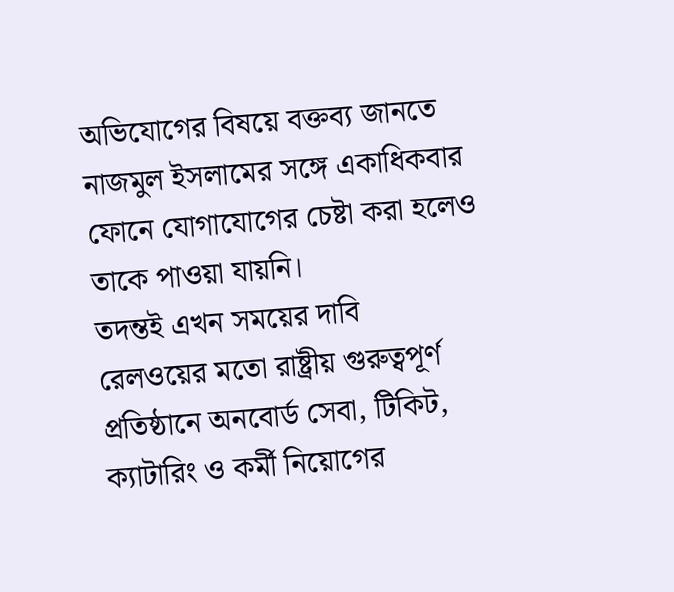অভিযোগের বিষয়ে বক্তব্য জানতে নাজমুল ইসলামের সঙ্গে একাধিকবার ফোনে যোগাযোগের চেষ্টা করা হলেও তাকে পাওয়া যায়নি।
তদন্তই এখন সময়ের দাবি
রেলওয়ের মতো রাষ্ট্রীয় গুরুত্বপূর্ণ প্রতিষ্ঠানে অনবোর্ড সেবা, টিকিট, ক্যাটারিং ও কর্মী নিয়োগের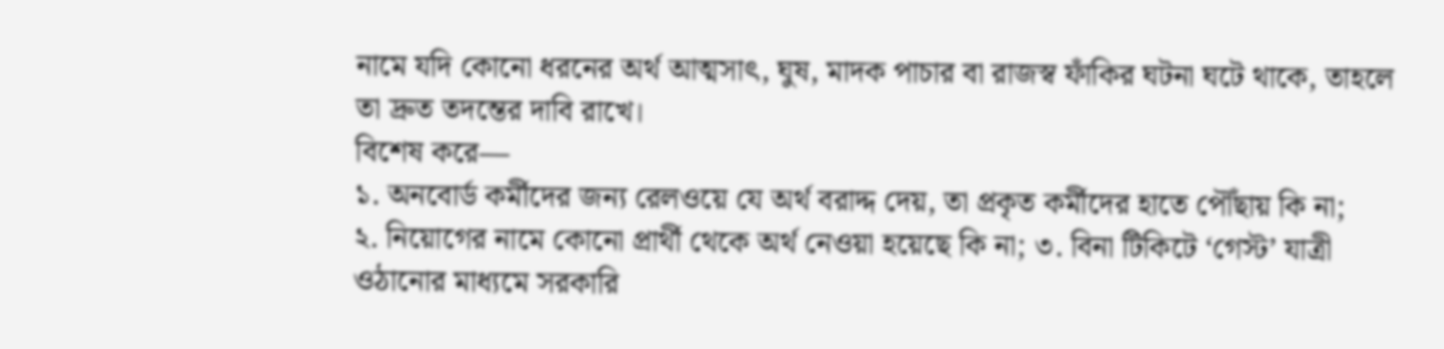নামে যদি কোনো ধরনের অর্থ আত্মসাৎ, ঘুষ, মাদক পাচার বা রাজস্ব ফাঁকির ঘটনা ঘটে থাকে, তাহলে তা দ্রুত তদন্তের দাবি রাখে।
বিশেষ করে—
১. অনবোর্ড কর্মীদের জন্য রেলওয়ে যে অর্থ বরাদ্দ দেয়, তা প্রকৃত কর্মীদের হাতে পৌঁছায় কি না;
২. নিয়োগের নামে কোনো প্রার্থী থেকে অর্থ নেওয়া হয়েছে কি না; ৩. বিনা টিকিটে ‘গেস্ট’ যাত্রী ওঠানোর মাধ্যমে সরকারি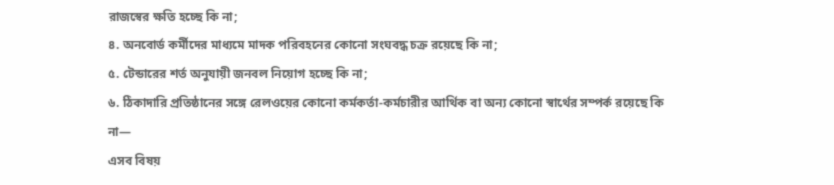রাজস্বের ক্ষতি হচ্ছে কি না;
৪. অনবোর্ড কর্মীদের মাধ্যমে মাদক পরিবহনের কোনো সংঘবদ্ধ চক্র রয়েছে কি না;
৫. টেন্ডারের শর্ত অনুযায়ী জনবল নিয়োগ হচ্ছে কি না;
৬. ঠিকাদারি প্রতিষ্ঠানের সঙ্গে রেলওয়ের কোনো কর্মকর্তা-কর্মচারীর আর্থিক বা অন্য কোনো স্বার্থের সম্পর্ক রয়েছে কি না—
এসব বিষয়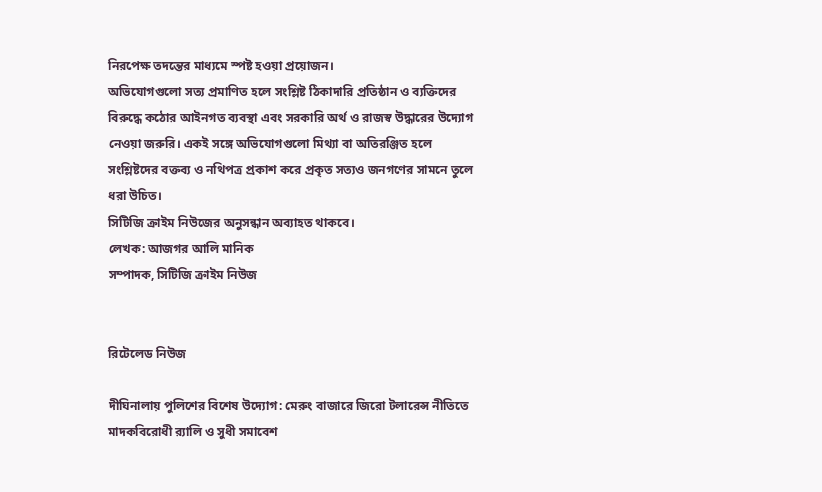নিরপেক্ষ তদন্তের মাধ্যমে স্পষ্ট হওয়া প্রয়োজন।
অভিযোগগুলো সত্য প্রমাণিত হলে সংশ্লিষ্ট ঠিকাদারি প্রতিষ্ঠান ও ব্যক্তিদের বিরুদ্ধে কঠোর আইনগত ব্যবস্থা এবং সরকারি অর্থ ও রাজস্ব উদ্ধারের উদ্যোগ নেওয়া জরুরি। একই সঙ্গে অভিযোগগুলো মিথ্যা বা অতিরঞ্জিত হলে সংশ্লিষ্টদের বক্তব্য ও নথিপত্র প্রকাশ করে প্রকৃত সত্যও জনগণের সামনে তুলে ধরা উচিত।
সিটিজি ক্রাইম নিউজের অনুসন্ধান অব্যাহত থাকবে।
লেখক: আজগর আলি মানিক
সম্পাদক, সিটিজি ক্রাইম নিউজ


রিটেলেড নিউজ

দীঘিনালায় পুলিশের বিশেষ উদ্যোগ: মেরুং বাজারে জিরো টলারেন্স নীতিতে মাদকবিরোধী র‍্যালি ও সুধী সমাবেশ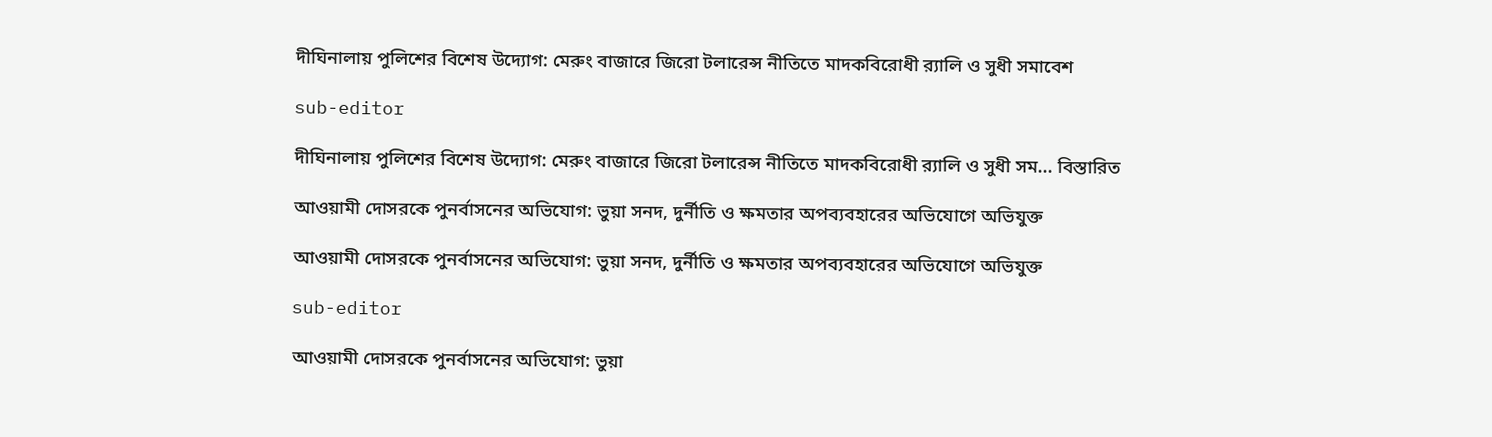দীঘিনালায় পুলিশের বিশেষ উদ্যোগ: মেরুং বাজারে জিরো টলারেন্স নীতিতে মাদকবিরোধী র‍্যালি ও সুধী সমাবেশ

sub-editor

দীঘিনালায় পুলিশের বিশেষ উদ্যোগ: মেরুং বাজারে জিরো টলারেন্স নীতিতে মাদকবিরোধী র‍্যালি ও সুধী সম... বিস্তারিত

আওয়ামী দোসরকে পুনর্বাসনের অভিযোগ: ভুয়া সনদ, দুর্নীতি ও ক্ষমতার অপব্যবহারের অভিযোগে অভিযুক্ত

আওয়ামী দোসরকে পুনর্বাসনের অভিযোগ: ভুয়া সনদ, দুর্নীতি ও ক্ষমতার অপব্যবহারের অভিযোগে অভিযুক্ত

sub-editor

আওয়ামী দোসরকে পুনর্বাসনের অভিযোগ: ভুয়া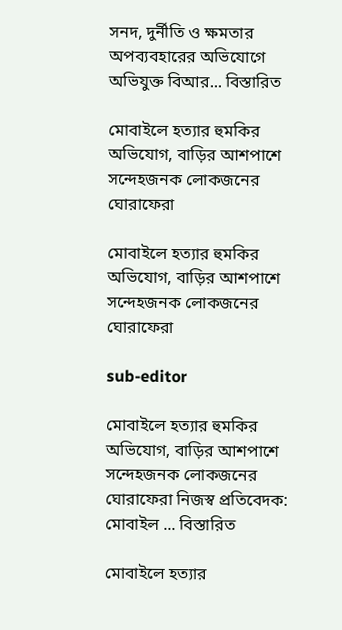সনদ, দুর্নীতি ও ক্ষমতার অপব্যবহারের অভিযোগে অভিযুক্ত বিআর... বিস্তারিত

মোবাইলে হত্যার হুমকির অভিযোগ, বাড়ির আশপাশে সন্দেহজনক লোকজনের ঘোরাফেরা

মোবাইলে হত্যার হুমকির অভিযোগ, বাড়ির আশপাশে সন্দেহজনক লোকজনের ঘোরাফেরা

sub-editor

মোবাইলে হত্যার হুমকির অভিযোগ, বাড়ির আশপাশে সন্দেহজনক লোকজনের ঘোরাফেরা নিজস্ব প্রতিবেদক: মোবাইল ... বিস্তারিত

মোবাইলে হত্যার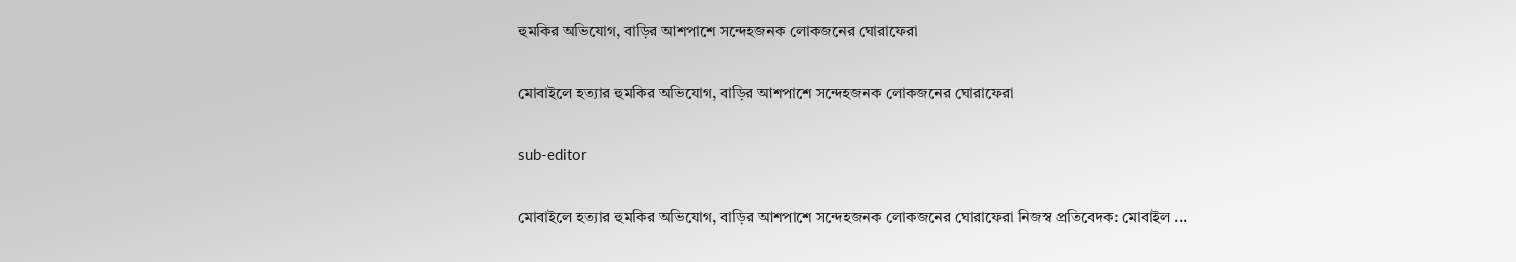হুমকির অভিযোগ, বাড়ির আশপাশে সন্দেহজনক লোকজনের ঘোরাফেরা

মোবাইলে হত্যার হুমকির অভিযোগ, বাড়ির আশপাশে সন্দেহজনক লোকজনের ঘোরাফেরা

sub-editor

মোবাইলে হত্যার হুমকির অভিযোগ, বাড়ির আশপাশে সন্দেহজনক লোকজনের ঘোরাফেরা নিজস্ব প্রতিবেদক: মোবাইল ...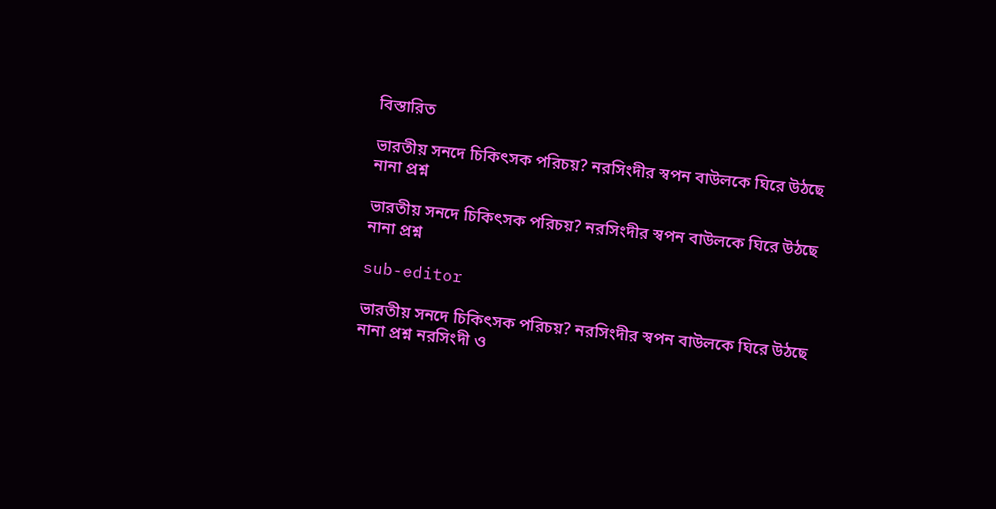বিস্তারিত

ভারতীয় সনদে চিকিৎসক পরিচয়? নরসিংদীর স্বপন বাউলকে ঘিরে উঠছে নানা প্রশ্ন

ভারতীয় সনদে চিকিৎসক পরিচয়? নরসিংদীর স্বপন বাউলকে ঘিরে উঠছে নানা প্রশ্ন

sub-editor

ভারতীয় সনদে চিকিৎসক পরিচয়? নরসিংদীর স্বপন বাউলকে ঘিরে উঠছে নানা প্রশ্ন নরসিংদী ও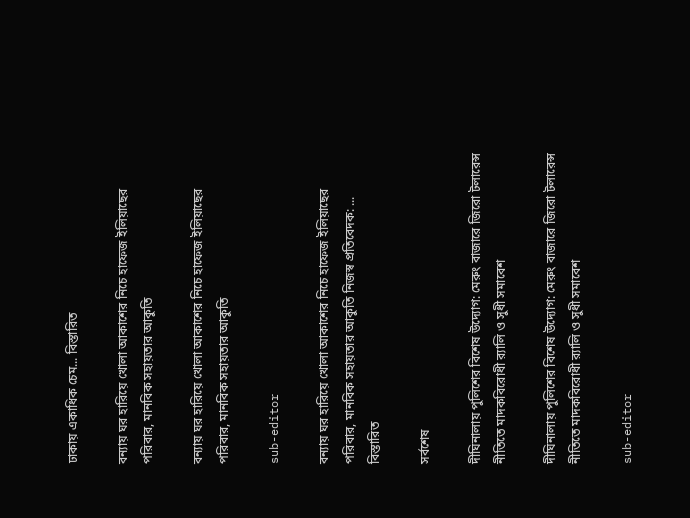ঢাকায় একাধিক চেম... বিস্তারিত

বন্যায় ঘর হারিয়ে খোলা আকাশের নিচে হাফেজ ইলিয়াছের পরিবার, মানবিক সহায়তার আকুতি

বন্যায় ঘর হারিয়ে খোলা আকাশের নিচে হাফেজ ইলিয়াছের পরিবার, মানবিক সহায়তার আকুতি

sub-editor

বন্যায় ঘর হারিয়ে খোলা আকাশের নিচে হাফেজ ইলিয়াছের পরিবার, মানবিক সহায়তার আকুতি নিজস্ব প্রতিবেদক: ... বিস্তারিত

সর্বশেষ

দীঘিনালায় পুলিশের বিশেষ উদ্যোগ: মেরুং বাজারে জিরো টলারেন্স নীতিতে মাদকবিরোধী র‍্যালি ও সুধী সমাবেশ

দীঘিনালায় পুলিশের বিশেষ উদ্যোগ: মেরুং বাজারে জিরো টলারেন্স নীতিতে মাদকবিরোধী র‍্যালি ও সুধী সমাবেশ

sub-editor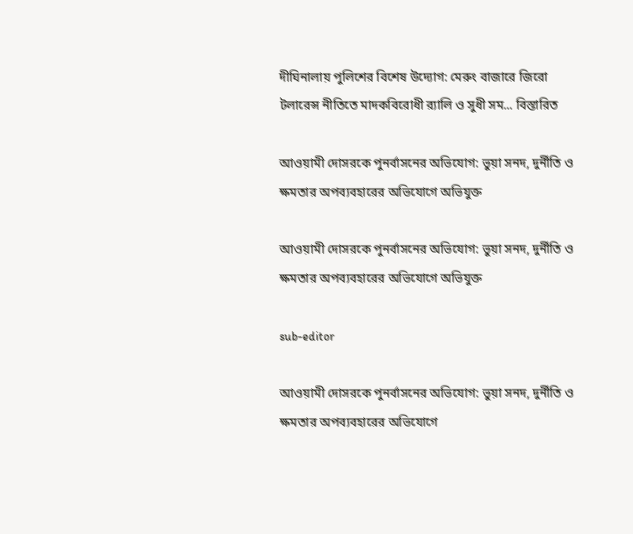দীঘিনালায় পুলিশের বিশেষ উদ্যোগ: মেরুং বাজারে জিরো টলারেন্স নীতিতে মাদকবিরোধী র‍্যালি ও সুধী সম... বিস্তারিত

আওয়ামী দোসরকে পুনর্বাসনের অভিযোগ: ভুয়া সনদ, দুর্নীতি ও ক্ষমতার অপব্যবহারের অভিযোগে অভিযুক্ত

আওয়ামী দোসরকে পুনর্বাসনের অভিযোগ: ভুয়া সনদ, দুর্নীতি ও ক্ষমতার অপব্যবহারের অভিযোগে অভিযুক্ত

sub-editor

আওয়ামী দোসরকে পুনর্বাসনের অভিযোগ: ভুয়া সনদ, দুর্নীতি ও ক্ষমতার অপব্যবহারের অভিযোগে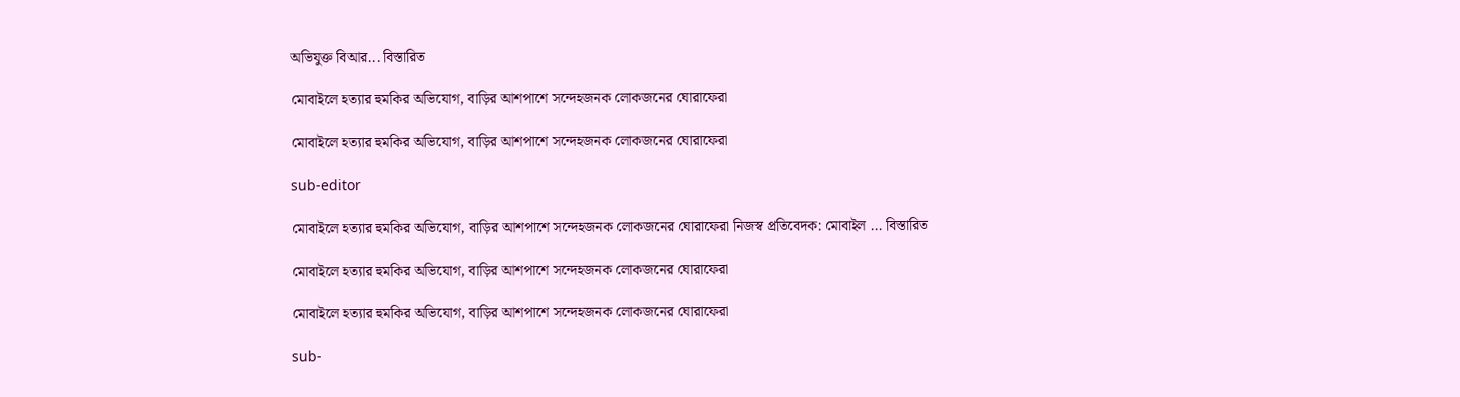অভিযুক্ত বিআর... বিস্তারিত

মোবাইলে হত্যার হুমকির অভিযোগ, বাড়ির আশপাশে সন্দেহজনক লোকজনের ঘোরাফেরা

মোবাইলে হত্যার হুমকির অভিযোগ, বাড়ির আশপাশে সন্দেহজনক লোকজনের ঘোরাফেরা

sub-editor

মোবাইলে হত্যার হুমকির অভিযোগ, বাড়ির আশপাশে সন্দেহজনক লোকজনের ঘোরাফেরা নিজস্ব প্রতিবেদক: মোবাইল ... বিস্তারিত

মোবাইলে হত্যার হুমকির অভিযোগ, বাড়ির আশপাশে সন্দেহজনক লোকজনের ঘোরাফেরা

মোবাইলে হত্যার হুমকির অভিযোগ, বাড়ির আশপাশে সন্দেহজনক লোকজনের ঘোরাফেরা

sub-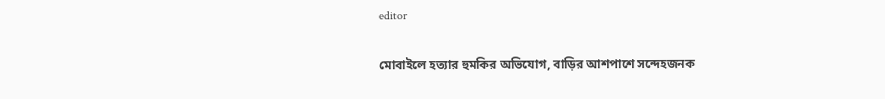editor

মোবাইলে হত্যার হুমকির অভিযোগ, বাড়ির আশপাশে সন্দেহজনক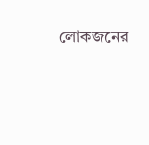লোকজনের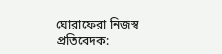ঘোরাফেরা নিজস্ব প্রতিবেদক: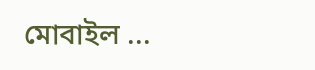মোবাইল ...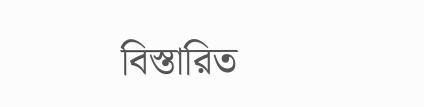বিস্তারিত